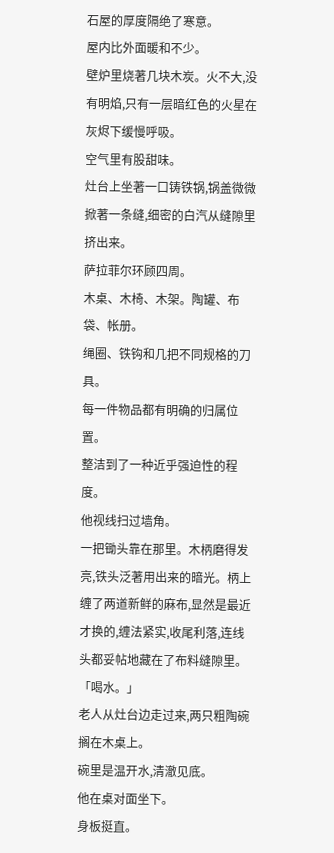石屋的厚度隔绝了寒意。
屋内比外面暖和不少。
壁炉里烧著几块木炭。火不大,没有明焰,只有一层暗红色的火星在灰烬下缓慢呼吸。
空气里有股甜味。
灶台上坐著一口铸铁锅,锅盖微微掀著一条缝,细密的白汽从缝隙里挤出来。
萨拉菲尔环顾四周。
木桌、木椅、木架。陶罐、布袋、帐册。
绳圈、铁钩和几把不同规格的刀具。
每一件物品都有明确的归属位置。
整洁到了一种近乎强迫性的程度。
他视线扫过墙角。
一把锄头靠在那里。木柄磨得发亮,铁头泛著用出来的暗光。柄上缠了两道新鲜的麻布,显然是最近才换的,缠法紧实,收尾利落,连线头都妥帖地藏在了布料缝隙里。
「喝水。」
老人从灶台边走过来,两只粗陶碗搁在木桌上。
碗里是温开水,清澈见底。
他在桌对面坐下。
身板挺直。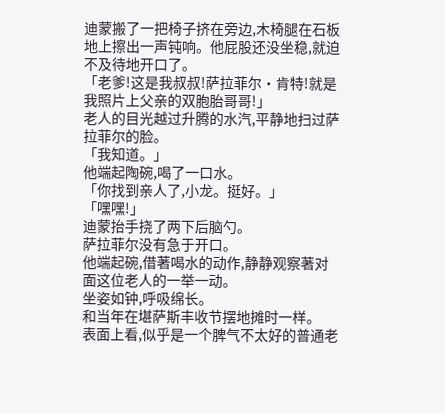迪蒙搬了一把椅子挤在旁边,木椅腿在石板地上擦出一声钝响。他屁股还没坐稳,就迫不及待地开口了。
「老爹!这是我叔叔!萨拉菲尔·肯特!就是我照片上父亲的双胞胎哥哥!」
老人的目光越过升腾的水汽,平静地扫过萨拉菲尔的脸。
「我知道。」
他端起陶碗,喝了一口水。
「你找到亲人了,小龙。挺好。」
「嘿嘿!」
迪蒙抬手挠了两下后脑勺。
萨拉菲尔没有急于开口。
他端起碗,借著喝水的动作,静静观察著对面这位老人的一举一动。
坐姿如钟,呼吸绵长。
和当年在堪萨斯丰收节摆地摊时一样。
表面上看,似乎是一个脾气不太好的普通老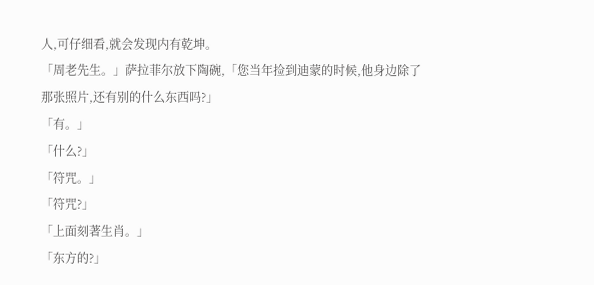人,可仔细看,就会发现内有乾坤。
「周老先生。」萨拉菲尔放下陶碗,「您当年捡到迪蒙的时候,他身边除了那张照片,还有别的什么东西吗?」
「有。」
「什么?」
「符咒。」
「符咒?」
「上面刻著生肖。」
「东方的?」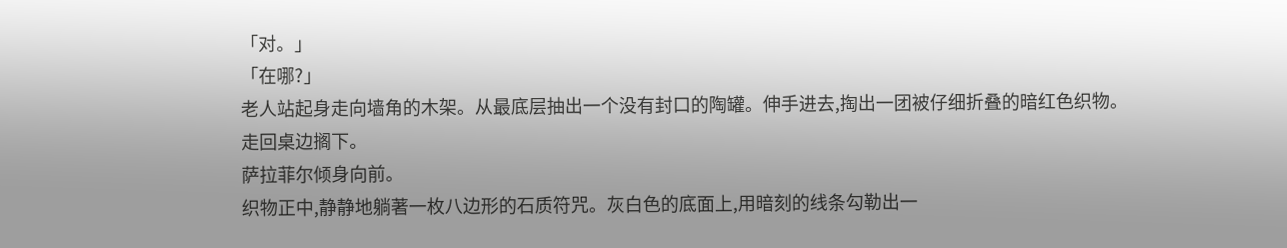「对。」
「在哪?」
老人站起身走向墙角的木架。从最底层抽出一个没有封口的陶罐。伸手进去,掏出一团被仔细折叠的暗红色织物。
走回桌边搁下。
萨拉菲尔倾身向前。
织物正中,静静地躺著一枚八边形的石质符咒。灰白色的底面上,用暗刻的线条勾勒出一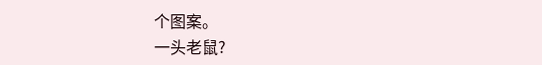个图案。
一头老鼠?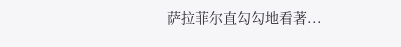萨拉菲尔直勾勾地看著...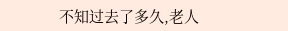不知过去了多久,老人